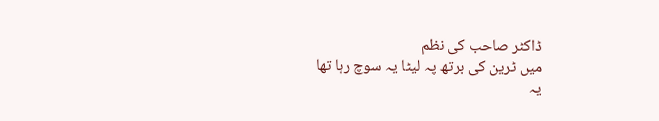ڈاکٹر صاحب کی نظم
میں ٹرین کی برتھ پہ لیٹا یہ سوچ رہا تھا
یہ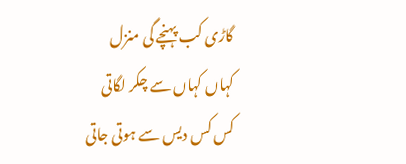گاڑی کب پہنچے گی منزل
کہاں کہاں سے چکر لگاتی
کس کس دیس سے ہوتی جاتی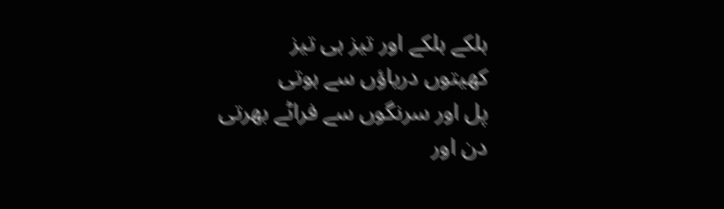ہلکے ہلکے اور تیز ہی تیز
کھیتوں دریاؤں سے ہوتی
پل اور سرنگوں سے فراٹے بھرتی
دن اور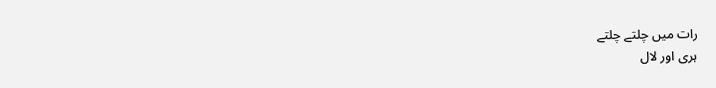رات میں چلتے چلتے
ہری اور لال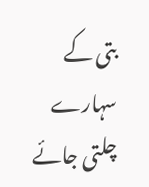بتی کے سہارے
چلتی جائے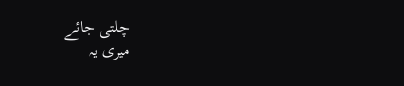چلتی جائے
میری یہ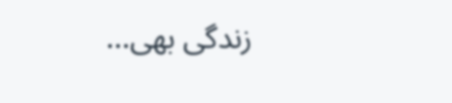زندگی بھی...